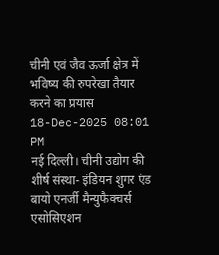चीनी एवं जैव ऊर्जा क्षेत्र में भविष्य की रुपरेखा तैयार करने का प्रयास
18-Dec-2025 08:01 PM
नई दिल्ली। चीनी उद्योग की शीर्ष संस्था- इंडियन शुगर एंड बायो एनर्जी मैन्युफैक्चर्स एसोसिएशन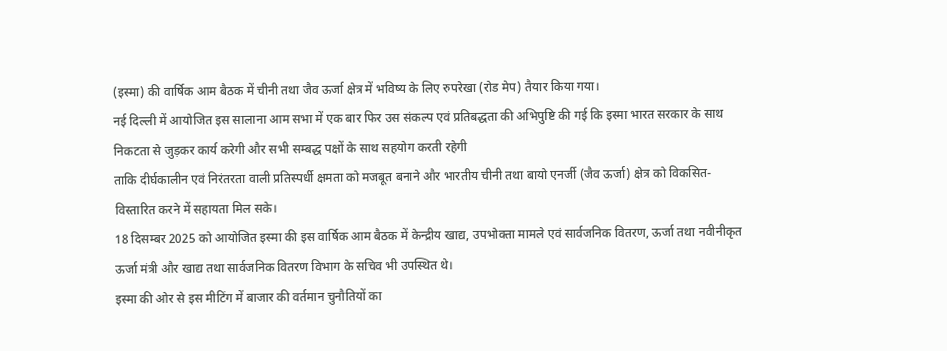(इस्मा) की वार्षिक आम बैठक में चीनी तथा जैव ऊर्जा क्षेत्र में भविष्य के लिए रुपरेखा (रोड मेप) तैयार किया गया।
नई दिल्ली में आयोजित इस सालाना आम सभा में एक बार फिर उस संकल्प एवं प्रतिबद्धता की अभिपुष्टि की गई कि इस्मा भारत सरकार के साथ निकटता से जुड़कर कार्य करेगी और सभी सम्बद्ध पक्षों के साथ सहयोग करती रहेगी
ताकि दीर्घकालीन एवं निरंतरता वाली प्रतिस्पर्धी क्षमता को मजबूत बनाने और भारतीय चीनी तथा बायो एनर्जी (जैव ऊर्जा) क्षेत्र को विकसित-विस्तारित करने में सहायता मिल सके।
18 दिसम्बर 2025 को आयोजित इस्मा की इस वार्षिक आम बैठक में केन्द्रीय खाद्य, उपभोक्ता मामले एवं सार्वजनिक वितरण, ऊर्जा तथा नवीनीकृत ऊर्जा मंत्री और खाद्य तथा सार्वजनिक वितरण विभाग के सचिव भी उपस्थित थे।
इस्मा की ओर से इस मीटिंग में बाजार की वर्तमान चुनौतियों का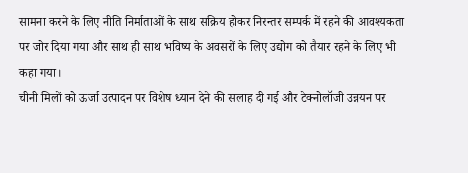सामना करने के लिए नीति निर्माताओं के साथ सक्रिय होकर निरन्तर सम्पर्क में रहने की आवश्यकता पर जोर दिया गया और साथ ही साथ भविष्य के अवसरों के लिए उद्योग को तैयार रहने के लिए भी कहा गया।
चीनी मिलों को ऊर्जा उत्पादन पर विशेष ध्यान देने की सलाह दी गई और टेक्नोलॉजी उन्नयन पर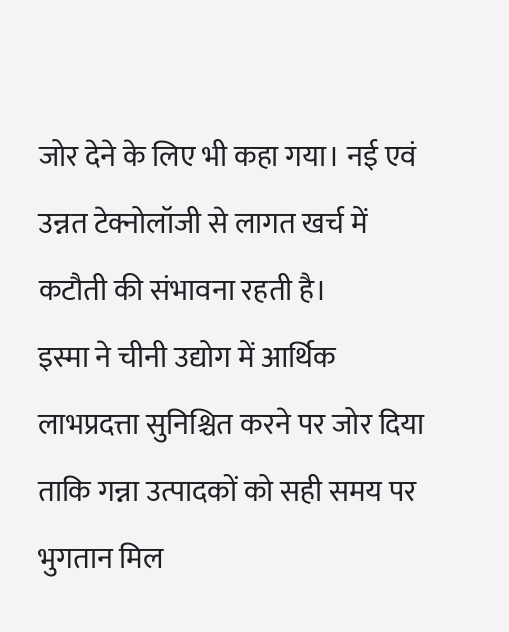जोर देने के लिए भी कहा गया। नई एवं उन्नत टेक्नोलॉजी से लागत खर्च में कटौती की संभावना रहती है।
इस्मा ने चीनी उद्योग में आर्थिक लाभप्रदत्ता सुनिश्चित करने पर जोर दिया ताकि गन्ना उत्पादकों को सही समय पर भुगतान मिल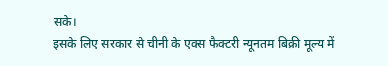सके।
इसके लिए सरकार से चीनी के एक्स फैक्टरी न्यूनतम बिक्री मूल्य में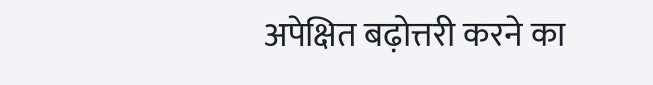अपेक्षित बढ़ोत्तरी करने का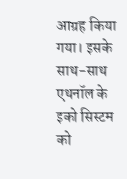आग्रह किया गया। इसके साथ-साथ एथनॉल के इको सिस्टम को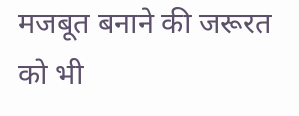मजबूत बनाने की जरूरत को भी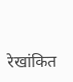रेखांकित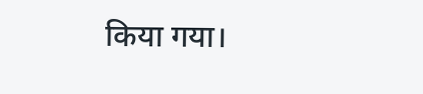किया गया।